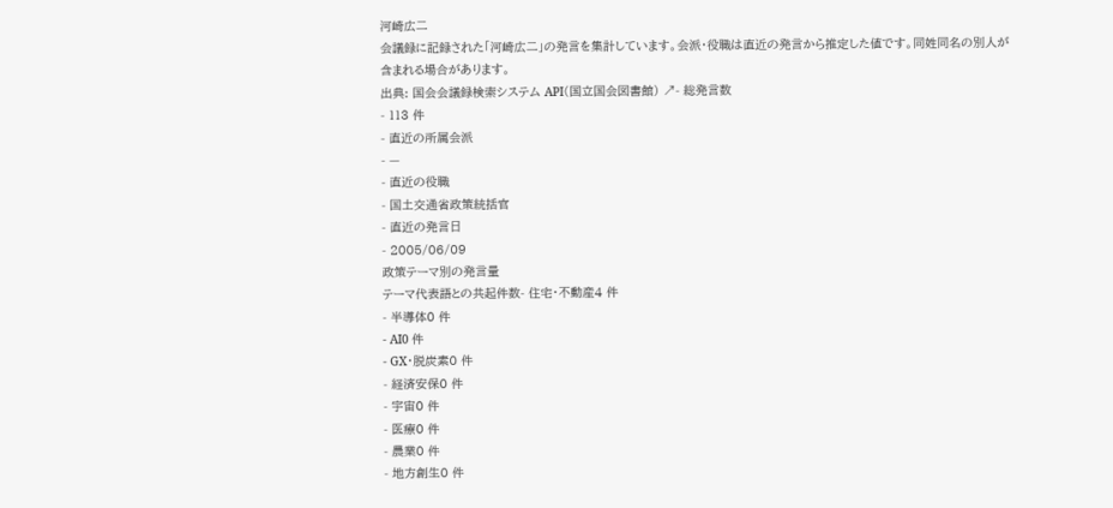河崎広二
会議録に記録された「河崎広二」の発言を集計しています。会派・役職は直近の発言から推定した値です。同姓同名の別人が含まれる場合があります。
出典: 国会会議録検索システム API(国立国会図書館) ↗- 総発言数
- 113 件
- 直近の所属会派
- —
- 直近の役職
- 国土交通省政策統括官
- 直近の発言日
- 2005/06/09
政策テーマ別の発言量
テーマ代表語との共起件数- 住宅・不動産4 件
- 半導体0 件
- AI0 件
- GX・脱炭素0 件
- 経済安保0 件
- 宇宙0 件
- 医療0 件
- 農業0 件
- 地方創生0 件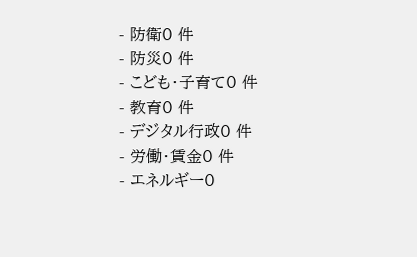- 防衛0 件
- 防災0 件
- こども・子育て0 件
- 教育0 件
- デジタル行政0 件
- 労働・賃金0 件
- エネルギー0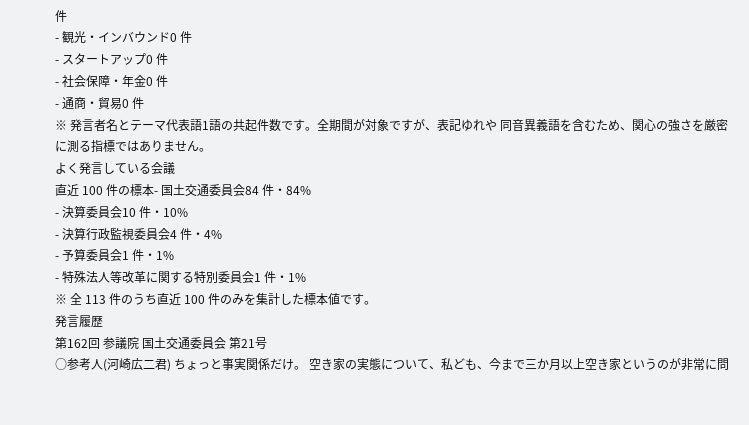件
- 観光・インバウンド0 件
- スタートアップ0 件
- 社会保障・年金0 件
- 通商・貿易0 件
※ 発言者名とテーマ代表語1語の共起件数です。全期間が対象ですが、表記ゆれや 同音異義語を含むため、関心の強さを厳密に測る指標ではありません。
よく発言している会議
直近 100 件の標本- 国土交通委員会84 件・84%
- 決算委員会10 件・10%
- 決算行政監視委員会4 件・4%
- 予算委員会1 件・1%
- 特殊法人等改革に関する特別委員会1 件・1%
※ 全 113 件のうち直近 100 件のみを集計した標本値です。
発言履歴
第162回 参議院 国土交通委員会 第21号
○参考人(河崎広二君) ちょっと事実関係だけ。 空き家の実態について、私ども、今まで三か月以上空き家というのが非常に問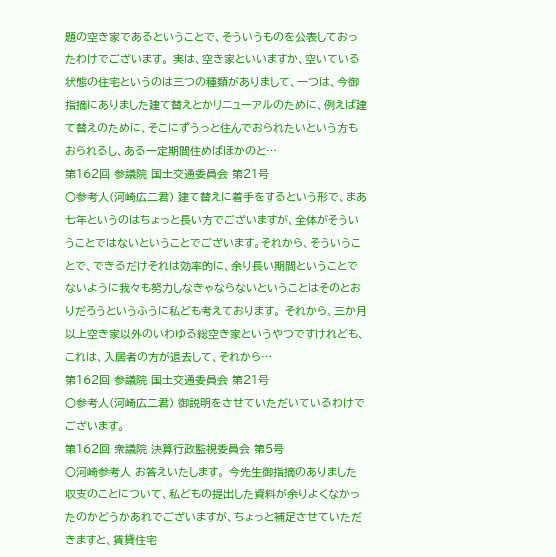題の空き家であるということで、そういうものを公表しておったわけでございます。 実は、空き家といいますか、空いている状態の住宅というのは三つの種類がありまして、一つは、今御指摘にありました建て替えとかリニューアルのために、例えば建て替えのために、そこにずうっと住んでおられたいという方もおられるし、ある一定期間住めばほかのと…
第162回 参議院 国土交通委員会 第21号
○参考人(河崎広二君) 建て替えに着手をするという形で、まあ七年というのはちょっと長い方でございますが、全体がそういうことではないということでございます。それから、そういうことで、できるだけそれは効率的に、余り長い期間ということでないように我々も努力しなきゃならないということはそのとおりだろうというふうに私ども考えております。 それから、三か月以上空き家以外のいわゆる総空き家というやつですけれども、これは、入居者の方が退去して、それから…
第162回 参議院 国土交通委員会 第21号
○参考人(河崎広二君) 御説明をさせていただいているわけでございます。
第162回 衆議院 決算行政監視委員会 第5号
○河崎参考人 お答えいたします。 今先生御指摘のありました収支のことについて、私どもの提出した資料が余りよくなかったのかどうかあれでございますが、ちょっと補足させていただきますと、賃貸住宅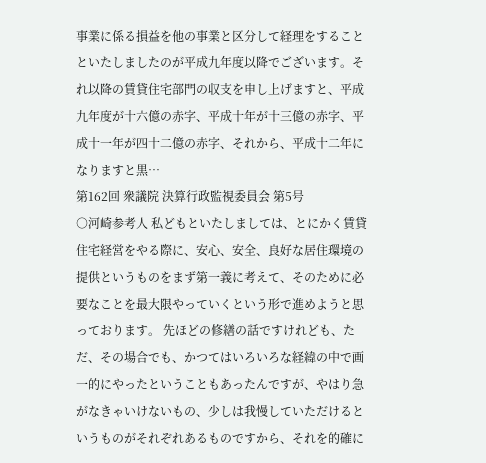事業に係る損益を他の事業と区分して経理をすることといたしましたのが平成九年度以降でございます。それ以降の賃貸住宅部門の収支を申し上げますと、平成九年度が十六億の赤字、平成十年が十三億の赤字、平成十一年が四十二億の赤字、それから、平成十二年になりますと黒…
第162回 衆議院 決算行政監視委員会 第5号
○河崎参考人 私どもといたしましては、とにかく賃貸住宅経営をやる際に、安心、安全、良好な居住環境の提供というものをまず第一義に考えて、そのために必要なことを最大限やっていくという形で進めようと思っております。 先ほどの修繕の話ですけれども、ただ、その場合でも、かつてはいろいろな経緯の中で画一的にやったということもあったんですが、やはり急がなきゃいけないもの、少しは我慢していただけるというものがそれぞれあるものですから、それを的確に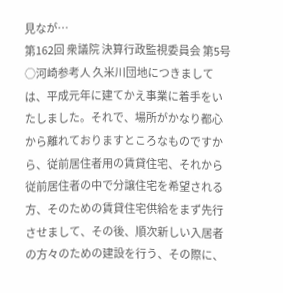見なが…
第162回 衆議院 決算行政監視委員会 第5号
○河崎参考人 久米川団地につきましては、平成元年に建てかえ事業に着手をいたしました。それで、場所がかなり都心から離れておりますところなものですから、従前居住者用の賃貸住宅、それから従前居住者の中で分譲住宅を希望される方、そのための賃貸住宅供給をまず先行させまして、その後、順次新しい入居者の方々のための建設を行う、その際に、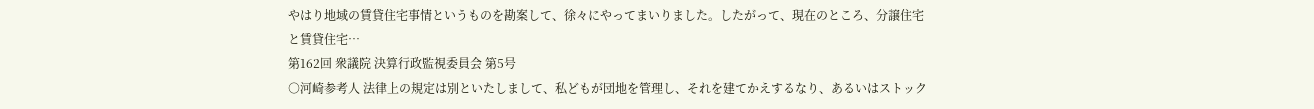やはり地域の賃貸住宅事情というものを勘案して、徐々にやってまいりました。したがって、現在のところ、分譲住宅と賃貸住宅…
第162回 衆議院 決算行政監視委員会 第5号
○河崎参考人 法律上の規定は別といたしまして、私どもが団地を管理し、それを建てかえするなり、あるいはストック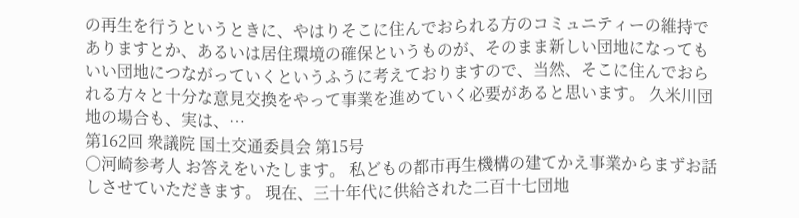の再生を行うというときに、やはりそこに住んでおられる方のコミュニティーの維持でありますとか、あるいは居住環境の確保というものが、そのまま新しい団地になってもいい団地につながっていくというふうに考えておりますので、当然、そこに住んでおられる方々と十分な意見交換をやって事業を進めていく必要があると思います。 久米川団地の場合も、実は、…
第162回 衆議院 国土交通委員会 第15号
○河崎参考人 お答えをいたします。 私どもの都市再生機構の建てかえ事業からまずお話しさせていただきます。 現在、三十年代に供給された二百十七団地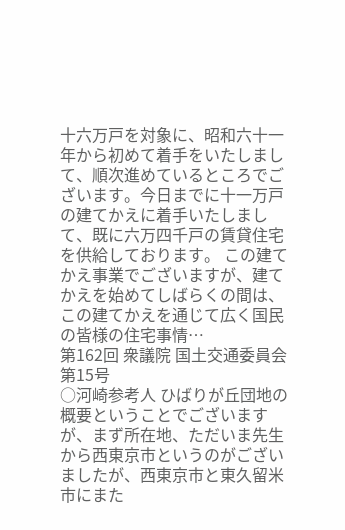十六万戸を対象に、昭和六十一年から初めて着手をいたしまして、順次進めているところでございます。今日までに十一万戸の建てかえに着手いたしまして、既に六万四千戸の賃貸住宅を供給しております。 この建てかえ事業でございますが、建てかえを始めてしばらくの間は、この建てかえを通じて広く国民の皆様の住宅事情…
第162回 衆議院 国土交通委員会 第15号
○河崎参考人 ひばりが丘団地の概要ということでございますが、まず所在地、ただいま先生から西東京市というのがございましたが、西東京市と東久留米市にまた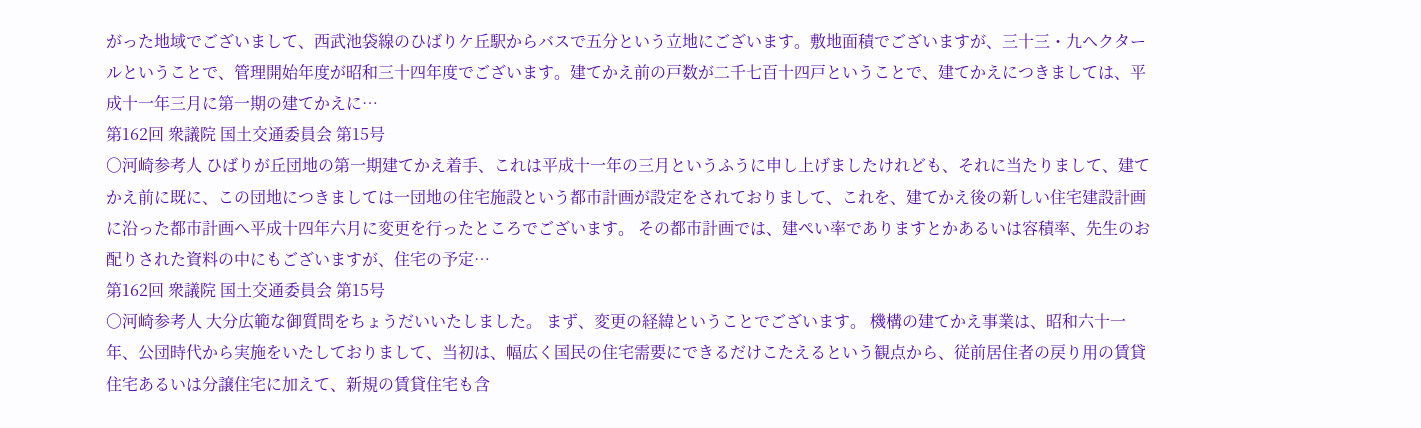がった地域でございまして、西武池袋線のひばりケ丘駅からバスで五分という立地にございます。敷地面積でございますが、三十三・九ヘクタールということで、管理開始年度が昭和三十四年度でございます。建てかえ前の戸数が二千七百十四戸ということで、建てかえにつきましては、平成十一年三月に第一期の建てかえに…
第162回 衆議院 国土交通委員会 第15号
○河崎参考人 ひばりが丘団地の第一期建てかえ着手、これは平成十一年の三月というふうに申し上げましたけれども、それに当たりまして、建てかえ前に既に、この団地につきましては一団地の住宅施設という都市計画が設定をされておりまして、これを、建てかえ後の新しい住宅建設計画に沿った都市計画へ平成十四年六月に変更を行ったところでございます。 その都市計画では、建ぺい率でありますとかあるいは容積率、先生のお配りされた資料の中にもございますが、住宅の予定…
第162回 衆議院 国土交通委員会 第15号
○河崎参考人 大分広範な御質問をちょうだいいたしました。 まず、変更の経緯ということでございます。 機構の建てかえ事業は、昭和六十一年、公団時代から実施をいたしておりまして、当初は、幅広く国民の住宅需要にできるだけこたえるという観点から、従前居住者の戻り用の賃貸住宅あるいは分譲住宅に加えて、新規の賃貸住宅も含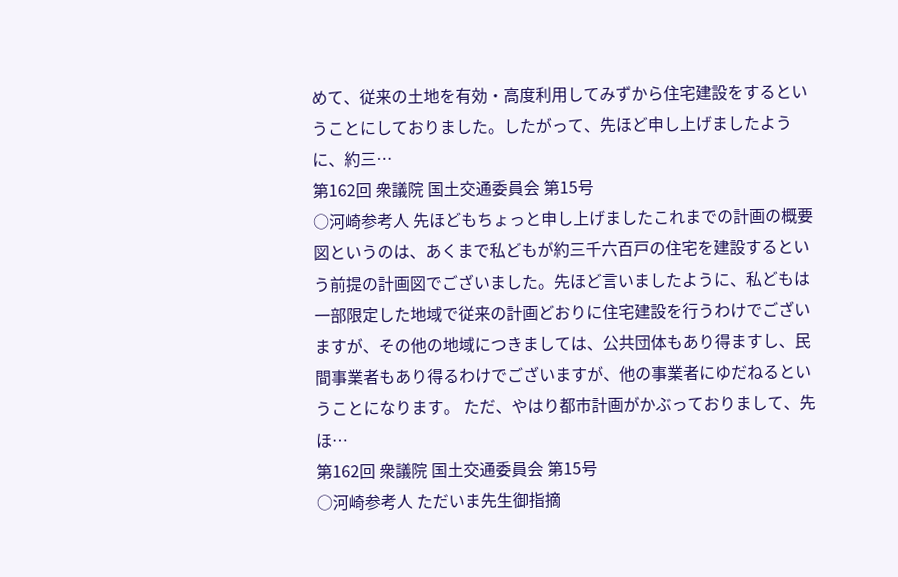めて、従来の土地を有効・高度利用してみずから住宅建設をするということにしておりました。したがって、先ほど申し上げましたように、約三…
第162回 衆議院 国土交通委員会 第15号
○河崎参考人 先ほどもちょっと申し上げましたこれまでの計画の概要図というのは、あくまで私どもが約三千六百戸の住宅を建設するという前提の計画図でございました。先ほど言いましたように、私どもは一部限定した地域で従来の計画どおりに住宅建設を行うわけでございますが、その他の地域につきましては、公共団体もあり得ますし、民間事業者もあり得るわけでございますが、他の事業者にゆだねるということになります。 ただ、やはり都市計画がかぶっておりまして、先ほ…
第162回 衆議院 国土交通委員会 第15号
○河崎参考人 ただいま先生御指摘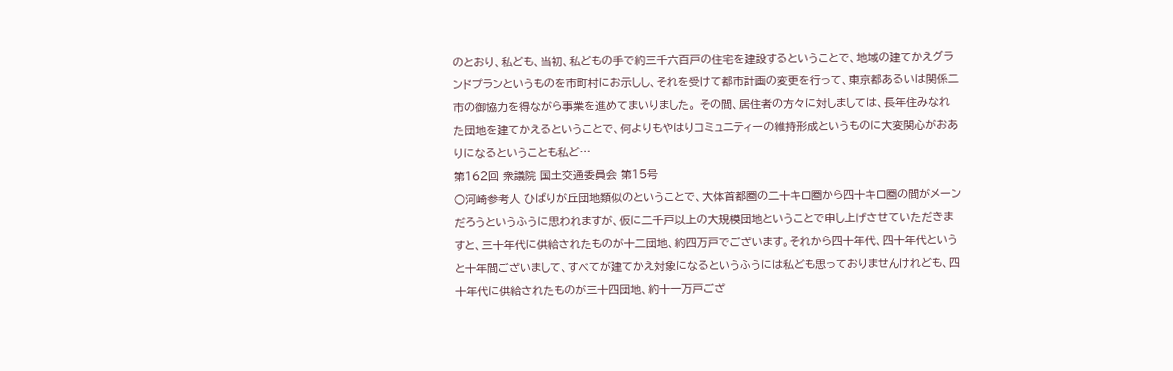のとおり、私ども、当初、私どもの手で約三千六百戸の住宅を建設するということで、地域の建てかえグランドプランというものを市町村にお示しし、それを受けて都市計画の変更を行って、東京都あるいは関係二市の御協力を得ながら事業を進めてまいりました。 その間、居住者の方々に対しましては、長年住みなれた団地を建てかえるということで、何よりもやはりコミュニティーの維持形成というものに大変関心がおありになるということも私ど…
第162回 衆議院 国土交通委員会 第15号
○河崎参考人 ひばりが丘団地類似のということで、大体首都圏の二十キロ圏から四十キロ圏の間がメーンだろうというふうに思われますが、仮に二千戸以上の大規模団地ということで申し上げさせていただきますと、三十年代に供給されたものが十二団地、約四万戸でございます。それから四十年代、四十年代というと十年間ございまして、すべてが建てかえ対象になるというふうには私ども思っておりませんけれども、四十年代に供給されたものが三十四団地、約十一万戸ござ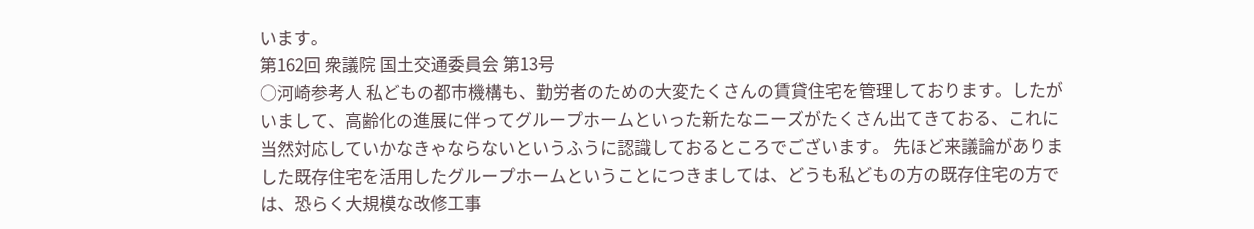います。
第162回 衆議院 国土交通委員会 第13号
○河崎参考人 私どもの都市機構も、勤労者のための大変たくさんの賃貸住宅を管理しております。したがいまして、高齢化の進展に伴ってグループホームといった新たなニーズがたくさん出てきておる、これに当然対応していかなきゃならないというふうに認識しておるところでございます。 先ほど来議論がありました既存住宅を活用したグループホームということにつきましては、どうも私どもの方の既存住宅の方では、恐らく大規模な改修工事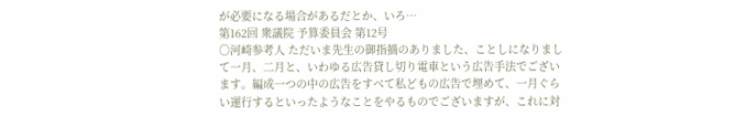が必要になる場合があるだとか、いろ…
第162回 衆議院 予算委員会 第12号
○河崎参考人 ただいま先生の御指摘のありました、ことしになりまして一月、二月と、いわゆる広告貸し切り電車という広告手法でございます。編成一つの中の広告をすべて私どもの広告で埋めて、一月ぐらい運行するといったようなことをやるものでございますが、これに対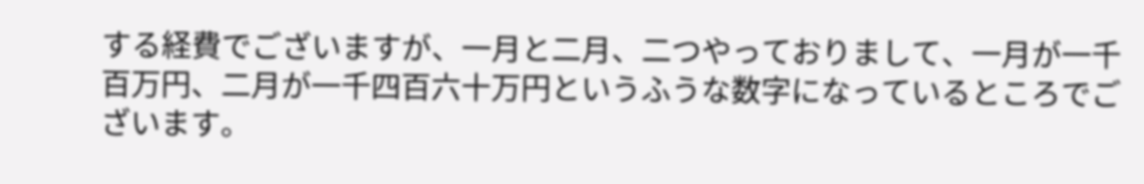する経費でございますが、一月と二月、二つやっておりまして、一月が一千百万円、二月が一千四百六十万円というふうな数字になっているところでございます。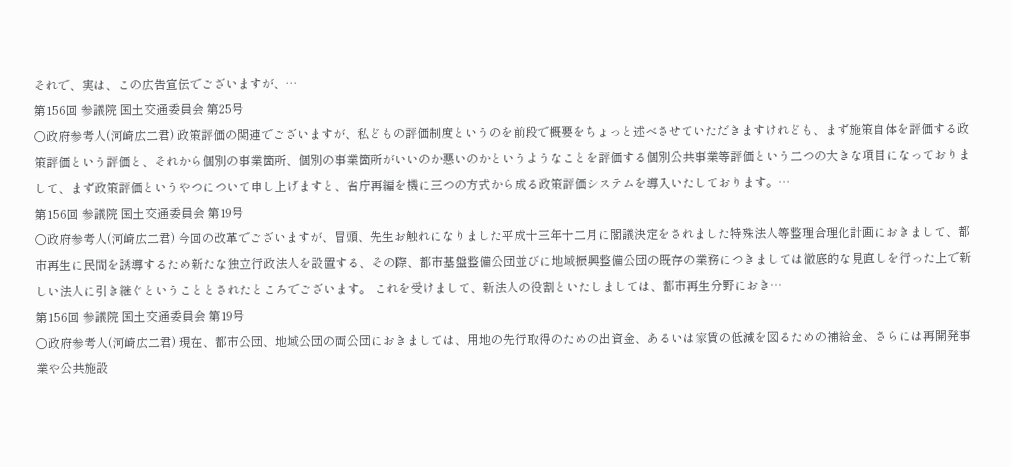それで、実は、この広告宣伝でございますが、…
第156回 参議院 国土交通委員会 第25号
○政府参考人(河崎広二君) 政策評価の関連でございますが、私どもの評価制度というのを前段で概要をちょっと述べさせていただきますけれども、まず施策自体を評価する政策評価という評価と、それから個別の事業箇所、個別の事業箇所がいいのか悪いのかというようなことを評価する個別公共事業等評価という二つの大きな項目になっておりまして、まず政策評価というやつについて申し上げますと、省庁再編を機に三つの方式から成る政策評価システムを導入いたしております。…
第156回 参議院 国土交通委員会 第19号
○政府参考人(河崎広二君) 今回の改革でございますが、冒頭、先生お触れになりました平成十三年十二月に閣議決定をされました特殊法人等整理合理化計画におきまして、都市再生に民間を誘導するため新たな独立行政法人を設置する、その際、都市基盤整備公団並びに地域振興整備公団の既存の業務につきましては徹底的な見直しを行った上で新しい法人に引き継ぐということとされたところでございます。 これを受けまして、新法人の役割といたしましては、都市再生分野におき…
第156回 参議院 国土交通委員会 第19号
○政府参考人(河崎広二君) 現在、都市公団、地域公団の両公団におきましては、用地の先行取得のための出資金、あるいは家賃の低減を図るための補給金、さらには再開発事業や公共施設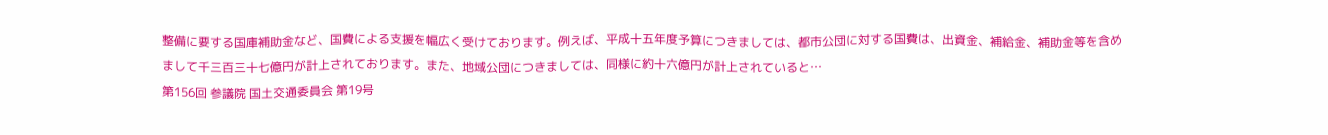整備に要する国庫補助金など、国費による支援を幅広く受けております。例えば、平成十五年度予算につきましては、都市公団に対する国費は、出資金、補給金、補助金等を含めまして千三百三十七億円が計上されております。また、地域公団につきましては、同様に約十六億円が計上されていると…
第156回 参議院 国土交通委員会 第19号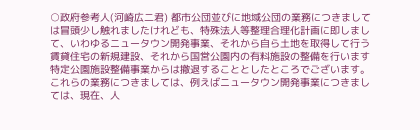○政府参考人(河崎広二君) 都市公団並びに地域公団の業務につきましては冒頭少し触れましたけれども、特殊法人等整理合理化計画に即しまして、いわゆるニュータウン開発事業、それから自ら土地を取得して行う賃貸住宅の新規建設、それから国営公園内の有料施設の整備を行います特定公園施設整備事業からは撤退することとしたところでございます。 これらの業務につきましては、例えばニュータウン開発事業につきましては、現在、人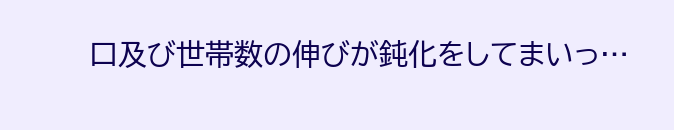口及び世帯数の伸びが鈍化をしてまいっ…